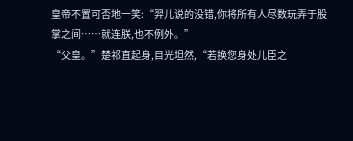皇帝不置可否地一笑:“羿儿说的没错,你将所有人尽数玩弄于股掌之间……就连朕,也不例外。”
“父皇。”楚祁直起身,目光坦然,“若换您身处儿臣之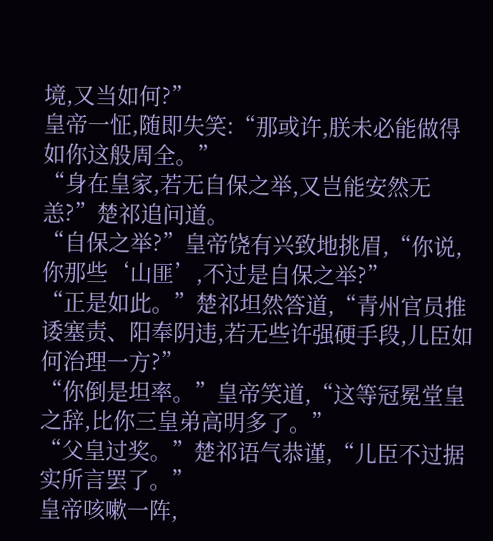境,又当如何?”
皇帝一怔,随即失笑:“那或许,朕未必能做得如你这般周全。”
“身在皇家,若无自保之举,又岂能安然无恙?”楚祁追问道。
“自保之举?”皇帝饶有兴致地挑眉,“你说,你那些‘山匪’,不过是自保之举?”
“正是如此。”楚祁坦然答道,“青州官员推诿塞责、阳奉阴违,若无些许强硬手段,儿臣如何治理一方?”
“你倒是坦率。”皇帝笑道,“这等冠冕堂皇之辞,比你三皇弟高明多了。”
“父皇过奖。”楚祁语气恭谨,“儿臣不过据实所言罢了。”
皇帝咳嗽一阵,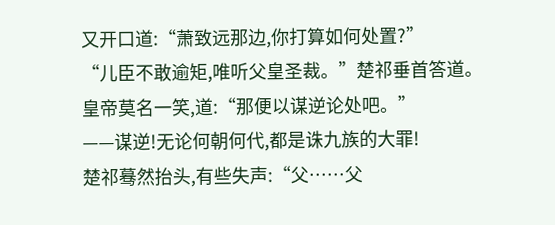又开口道:“萧致远那边,你打算如何处置?”
“儿臣不敢逾矩,唯听父皇圣裁。”楚祁垂首答道。
皇帝莫名一笑,道:“那便以谋逆论处吧。”
——谋逆!无论何朝何代,都是诛九族的大罪!
楚祁蓦然抬头,有些失声:“父……父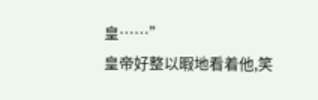皇……”
皇帝好整以暇地看着他,笑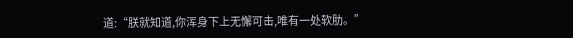道:“朕就知道,你浑身下上无懈可击,唯有一处软肋。”